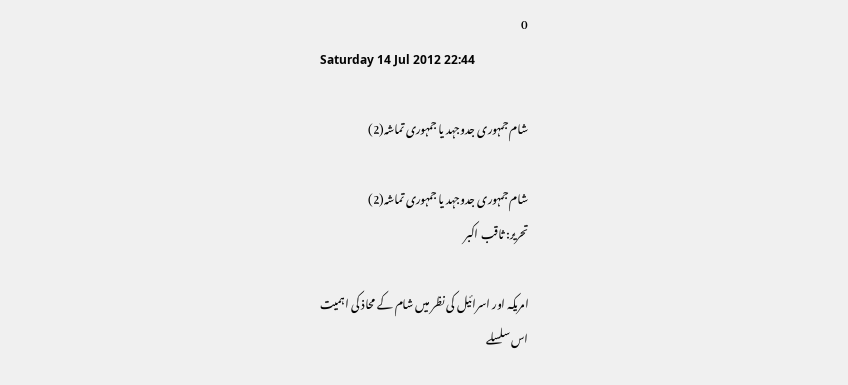0
Saturday 14 Jul 2012 22:44

شام جمہوری جدوجہد یا جمہوری تماشہ(2)

شام جمہوری جدوجہد یا جمہوری تماشہ(2)
تحریر: ثاقب اکبر

امریکہ اور اسرائیل کی نظر میں شام کے محاذ کی اہمیت
اس سلسلے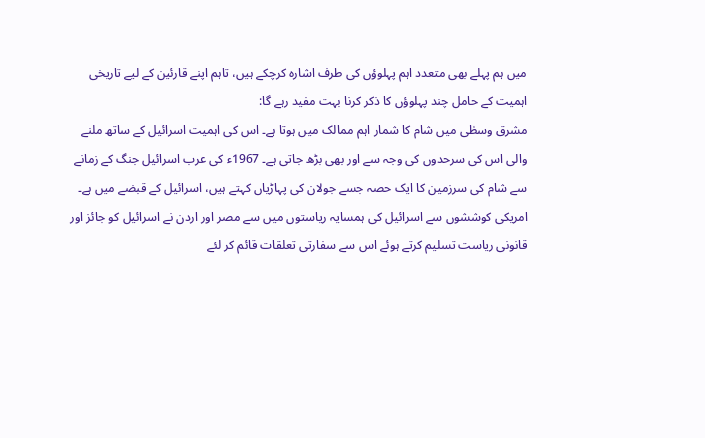میں ہم پہلے بھی متعدد اہم پہلوؤں کی طرف اشارہ کرچکے ہیں، تاہم اپنے قارئین کے لیے تاریخی اہمیت کے حامل چند پہلوؤں کا ذکر کرنا بہت مفید رہے گا:
مشرق وسطٰی میں شام کا شمار اہم ممالک میں ہوتا ہے۔ اس کی اہمیت اسرائیل کے ساتھ ملنے والی اس کی سرحدوں کی وجہ سے اور بھی بڑھ جاتی ہے۔ 1967ء کی عرب اسرائیل جنگ کے زمانے سے شام کی سرزمین کا ایک حصہ جسے جولان کی پہاڑیاں کہتے ہیں، اسرائیل کے قبضے میں ہے۔ امریکی کوششوں سے اسرائیل کی ہمسایہ ریاستوں میں سے مصر اور اردن نے اسرائیل کو جائز اور قانونی ریاست تسلیم کرتے ہوئے اس سے سفارتی تعلقات قائم کر لئے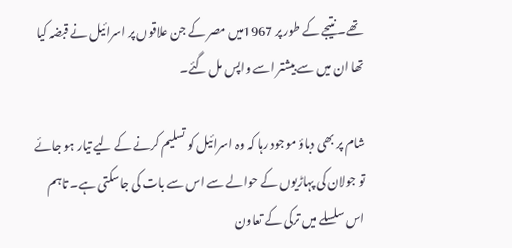تھے۔ نتیجے کے طور پر 1967میں مصر کے جن علاقوں پر اسرائیل نے قبضہ کیا تھا ان میں سے بیشتر اسے واپس مل گئے۔

شام پر بھی دباؤ موجود رہا کہ وہ اسرائیل کو تسلیم کرنے کے لیے تیار ہو جائے تو جولان کی پہاڑیوں کے حوالے سے اس سے بات کی جاسکتی ہے۔ تاہم اس سلسلے میں ترکی کے تعاون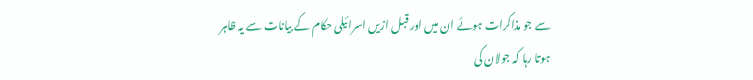سے جو مذاکرات ہوئے ان میں اور قبل ازیں اسرائیلی حکام کے بیانات سے یہ ظاہر ہوتا رہا کہ جولان کی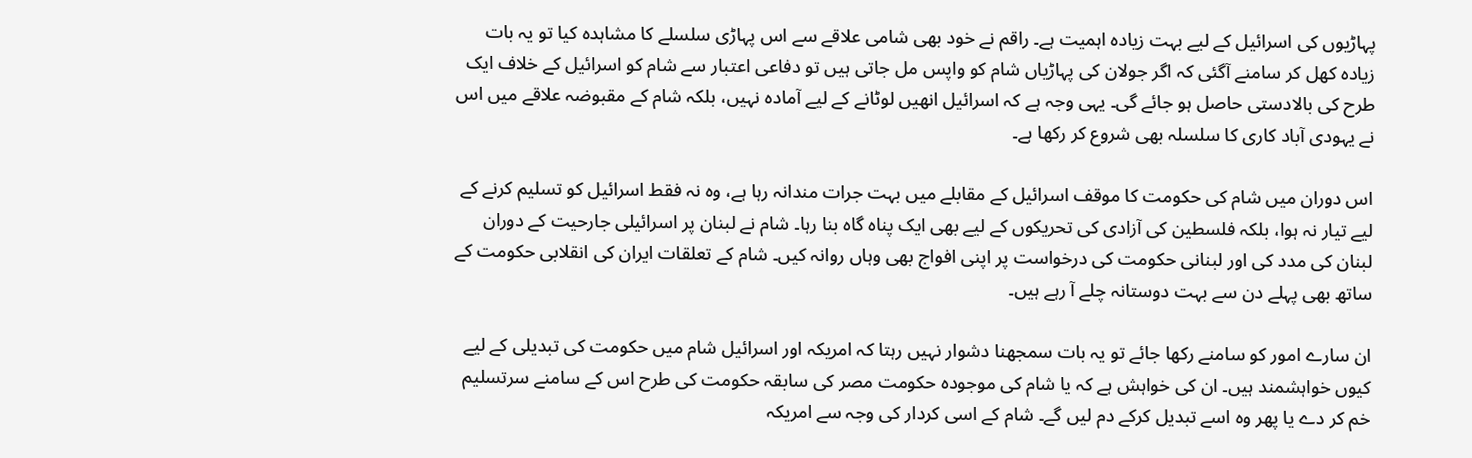پہاڑیوں کی اسرائیل کے لیے بہت زیادہ اہمیت ہے۔ راقم نے خود بھی شامی علاقے سے اس پہاڑی سلسلے کا مشاہدہ کیا تو یہ بات زیادہ کھل کر سامنے آگئی کہ اگر جولان کی پہاڑیاں شام کو واپس مل جاتی ہیں تو دفاعی اعتبار سے شام کو اسرائیل کے خلاف ایک طرح کی بالادستی حاصل ہو جائے گی۔ یہی وجہ ہے کہ اسرائیل انھیں لوٹانے کے لیے آمادہ نہیں، بلکہ شام کے مقبوضہ علاقے میں اس نے یہودی آباد کاری کا سلسلہ بھی شروع کر رکھا ہے۔

اس دوران میں شام کی حکومت کا موقف اسرائیل کے مقابلے میں بہت جرات مندانہ رہا ہے، وہ نہ فقط اسرائیل کو تسلیم کرنے کے لیے تیار نہ ہوا، بلکہ فلسطین کی آزادی کی تحریکوں کے لیے بھی ایک پناہ گاہ بنا رہا۔ شام نے لبنان پر اسرائیلی جارحیت کے دوران لبنان کی مدد کی اور لبنانی حکومت کی درخواست پر اپنی افواج بھی وہاں روانہ کیں۔ شام کے تعلقات ایران کی انقلابی حکومت کے ساتھ بھی پہلے دن سے بہت دوستانہ چلے آ رہے ہیں۔

ان سارے امور کو سامنے رکھا جائے تو یہ بات سمجھنا دشوار نہیں رہتا کہ امریکہ اور اسرائیل شام میں حکومت کی تبدیلی کے لیے کیوں خواہشمند ہیں۔ ان کی خواہش ہے کہ یا شام کی موجودہ حکومت مصر کی سابقہ حکومت کی طرح اس کے سامنے سرتسلیم خم کر دے یا پھر وہ اسے تبدیل کرکے دم لیں گے۔ شام کے اسی کردار کی وجہ سے امریکہ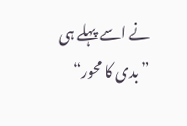نے اسے پہلے ہی ”بدی کا محور“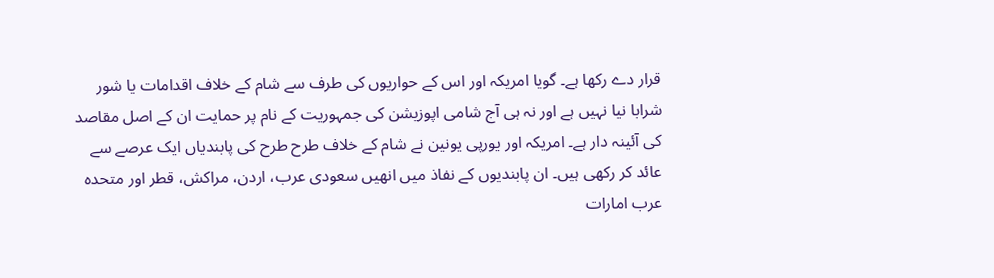قرار دے رکھا ہے۔ گویا امریکہ اور اس کے حواریوں کی طرف سے شام کے خلاف اقدامات یا شور شرابا نیا نہیں ہے اور نہ ہی آج شامی اپوزیشن کی جمہوریت کے نام پر حمایت ان کے اصل مقاصد کی آئینہ دار ہے۔ امریکہ اور یورپی یونین نے شام کے خلاف طرح طرح کی پابندیاں ایک عرصے سے عائد کر رکھی ہیں۔ ان پابندیوں کے نفاذ میں انھیں سعودی عرب، اردن، مراکش، قطر اور متحدہ عرب امارات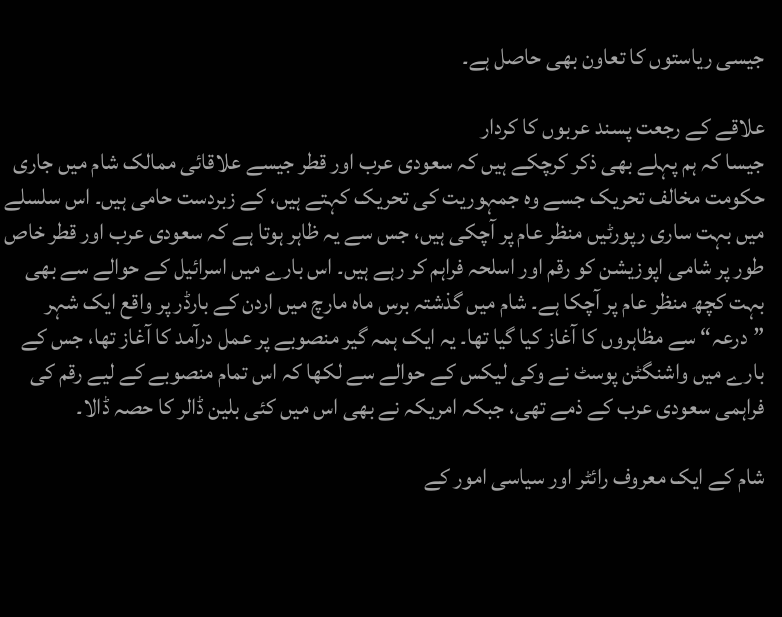جیسی ریاستوں کا تعاون بھی حاصل ہے۔

علاقے کے رجعت پسند عربوں کا کردار
جیسا کہ ہم پہلے بھی ذکر کرچکے ہیں کہ سعودی عرب اور قطر جیسے علاقائی ممالک شام میں جاری حکومت مخالف تحریک جسے وہ جمہوریت کی تحریک کہتے ہیں، کے زبردست حامی ہیں۔ اس سلسلے میں بہت ساری رپورٹیں منظر عام پر آچکی ہیں، جس سے یہ ظاہر ہوتا ہے کہ سعودی عرب اور قطر خاص طور پر شامی اپوزیشن کو رقم اور اسلحہ فراہم کر رہے ہیں۔ اس بارے میں اسرائیل کے حوالے سے بھی بہت کچھ منظر عام پر آچکا ہے۔ شام میں گذشتہ برس ماہ مارچ میں اردن کے بارڈر پر واقع ایک شہر ”درعہ“ سے مظاہروں کا آغاز کیا گیا تھا۔ یہ ایک ہمہ گیر منصوبے پر عمل درآمد کا آغاز تھا، جس کے بارے میں واشنگٹن پوسٹ نے وکی لیکس کے حوالے سے لکھا کہ اس تمام منصوبے کے لیے رقم کی فراہمی سعودی عرب کے ذمے تھی، جبکہ امریکہ نے بھی اس میں کئی بلین ڈالر کا حصہ ڈالا۔

شام کے ایک معروف رائٹر اور سیاسی امور کے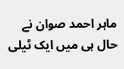ماہر احمد صوان نے حال ہی میں ایک ٹیلی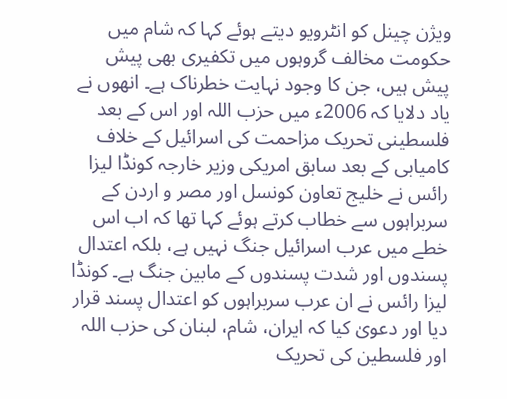ویژن چینل کو انٹرویو دیتے ہوئے کہا کہ شام میں حکومت مخالف گروہوں میں تکفیری بھی پیش پیش ہیں، جن کا وجود نہایت خطرناک ہے۔ انھوں نے یاد دلایا کہ 2006ء میں حزب اللہ اور اس کے بعد فلسطینی تحریک مزاحمت کی اسرائیل کے خلاف کامیابی کے بعد سابق امریکی وزیر خارجہ کونڈا لیزا رائس نے خلیج تعاون کونسل اور مصر و اردن کے سربراہوں سے خطاب کرتے ہوئے کہا تھا کہ اب اس خطے میں عرب اسرائیل جنگ نہیں ہے، بلکہ اعتدال پسندوں اور شدت پسندوں کے مابین جنگ ہے۔ کونڈا لیزا رائس نے ان عرب سربراہوں کو اعتدال پسند قرار دیا اور دعویٰ کیا کہ ایران، شام، لبنان کی حزب اللہ اور فلسطین کی تحریک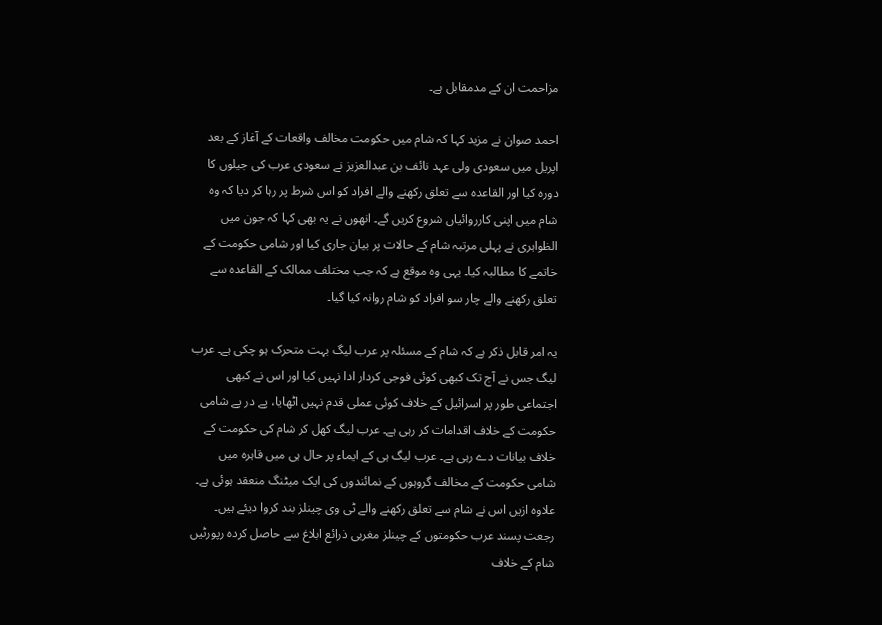مزاحمت ان کے مدمقابل ہے۔

احمد صوان نے مزید کہا کہ شام میں حکومت مخالف واقعات کے آغاز کے بعد اپریل میں سعودی ولی عہد نائف بن عبدالعزیز نے سعودی عرب کی جیلوں کا دورہ کیا اور القاعدہ سے تعلق رکھنے والے افراد کو اس شرط پر رہا کر دیا کہ وہ شام میں اپنی کارروائیاں شروع کریں گے۔ انھوں نے یہ بھی کہا کہ جون میں الظواہری نے پہلی مرتبہ شام کے حالات پر بیان جاری کیا اور شامی حکومت کے خاتمے کا مطالبہ کیا۔ یہی وہ موقع ہے کہ جب مختلف ممالک کے القاعدہ سے تعلق رکھنے والے چار سو افراد کو شام روانہ کیا گیا۔

یہ امر قابل ذکر ہے کہ شام کے مسئلہ پر عرب لیگ بہت متحرک ہو چکی ہے۔ عرب لیگ جس نے آج تک کبھی کوئی فوجی کردار ادا نہیں کیا اور اس نے کبھی اجتماعی طور پر اسرائیل کے خلاف کوئی عملی قدم نہیں اٹھایا، پے در پے شامی حکومت کے خلاف اقدامات کر رہی ہے۔ عرب لیگ کھل کر شام کی حکومت کے خلاف بیانات دے رہی ہے۔ عرب لیگ ہی کے ایماء پر حال ہی میں قاہرہ میں شامی حکومت کے مخالف گروہوں کے نمائندوں کی ایک میٹنگ منعقد ہوئی ہے۔ علاوہ ازیں اس نے شام سے تعلق رکھنے والے ٹی وی چینلز بند کروا دیئے ہیں۔ رجعت پسند عرب حکومتوں کے چینلز مغربی ذرائع ابلاغ سے حاصل کردہ رپورٹیں شام کے خلاف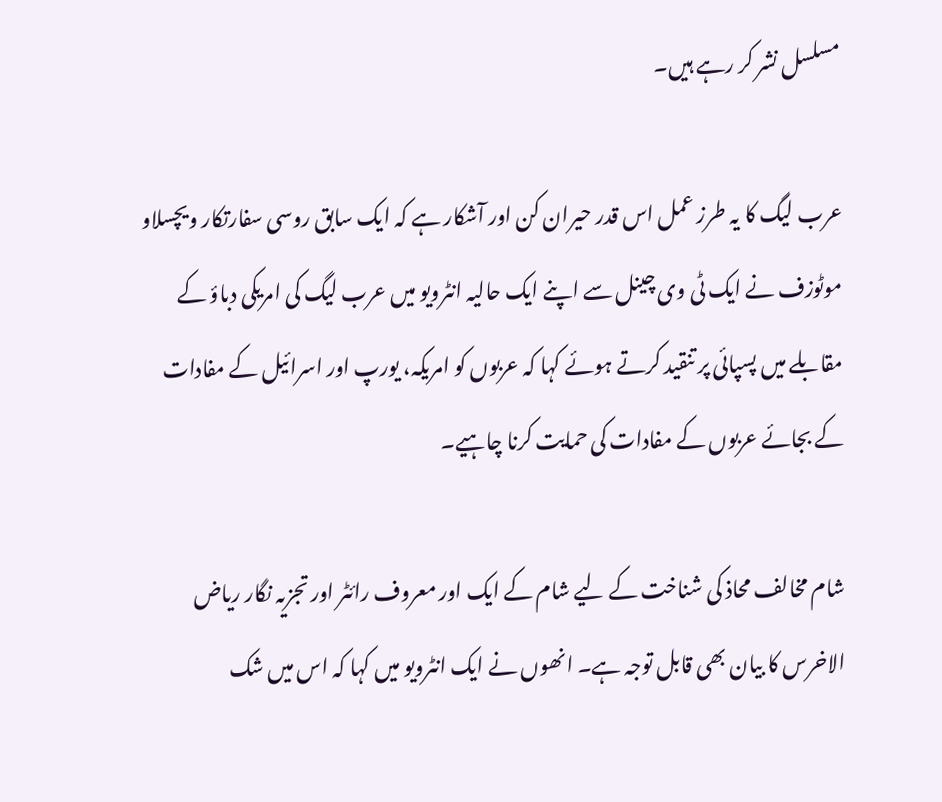مسلسل نشر کر رہے ہیں۔

عرب لیگ کا یہ طرز عمل اس قدر حیران کن اور آشکار ہے کہ ایک سابق روسی سفارتکار ویچسلاو موٹوزف نے ایک ٹی وی چینل سے اپنے ایک حالیہ انٹرویو میں عرب لیگ کی امریکی دباؤ کے مقابلے میں پسپائی پر تنقید کرتے ہوئے کہا کہ عربوں کو امریکہ، یورپ اور اسرائیل کے مفادات کے بجائے عربوں کے مفادات کی حمایت کرنا چاہیے۔

شام مخالف محاذ کی شناخت کے لیے شام کے ایک اور معروف رائٹر اور تجزیہ نگار ریاض الاخرس کا بیان بھی قابل توجہ ہے۔ انھوں نے ایک انٹرویو میں کہا کہ اس میں شک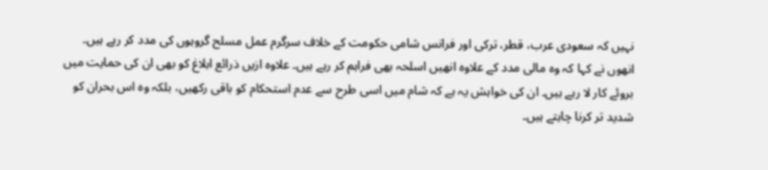نہیں کہ سعودی عرب، قطر، ترکی اور فرانس شامی حکومت کے خلاف سرگرم عمل مسلح گروہوں کی مدد کر رہے ہیں۔ انھوں نے کہا کہ وہ مالی مدد کے علاوہ انھیں اسلحہ بھی فراہم کر رہے ہیں۔ علاوہ ازیں ذرائع ابلاغ کو بھی ان کی حمایت میں بروئے کار لا رہے ہیں۔ ان کی خواہش یہ ہے کہ شام میں اسی طرح سے عدم استحکام کو باقی رکھیں، بلکہ وہ اس بحران کو شدید تر کرنا چاہتے ہیں۔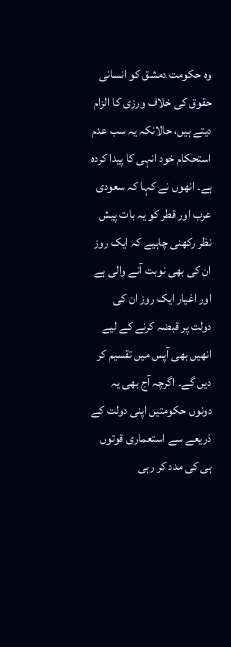وہ حکومت دمشق کو انسانی حقوق کی خلاف ورزی کا الزام دیتے ہیں، حالانکہ یہ سب عدم استحکام خود انہی کا پیدا کردہ ہے۔ انھوں نے کہا کہ سعودی عرب اور قطر کو یہ بات پیش نظر رکھنی چاہیے کہ ایک روز ان کی بھی نوبت آنے والی ہے اور اغیار ایک روز ان کی دولت پر قبضہ کرنے کے لیے انھیں بھی آپس میں تقسیم کر دیں گے۔ اگرچہ آج بھی یہ دونوں حکومتیں اپنی دولت کے ذریعے سے استعماری قوتوں ہی کی مدد کر رہی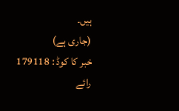ہیں۔
(جاری ہے)
خبر کا کوڈ : 179118
رائے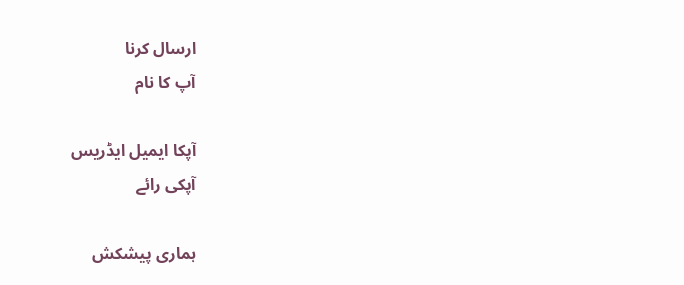ارسال کرنا
آپ کا نام

آپکا ایمیل ایڈریس
آپکی رائے

ہماری پیشکش